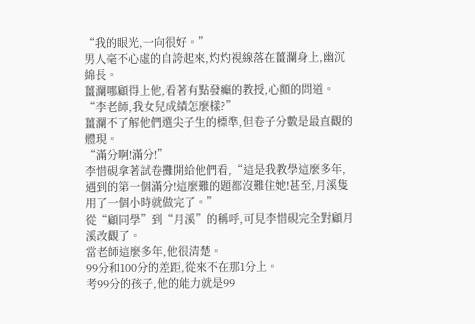“我的眼光,一向很好。”
男人毫不心虛的自誇起來,灼灼視線落在薑瀾身上,幽沉綿長。
薑瀾哪顧得上他,看著有點發癲的教授,心顫的問道。
“李老師,我女兒成績怎麼樣?”
薑瀾不了解他們選尖子生的標準,但卷子分數是最直觀的體現。
“滿分啊!滿分!”
李惜硯拿著試卷攤開給他們看,“這是我教學這麼多年,遇到的第一個滿分!這麼難的題都沒難住她!甚至,月溪隻用了一個小時就做完了。”
從“顧同學”到“月溪”的稱呼,可見李惜硯完全對顧月溪改觀了。
當老師這麼多年,他很清楚。
99分和100分的差距,從來不在那1分上。
考99分的孩子,他的能力就是99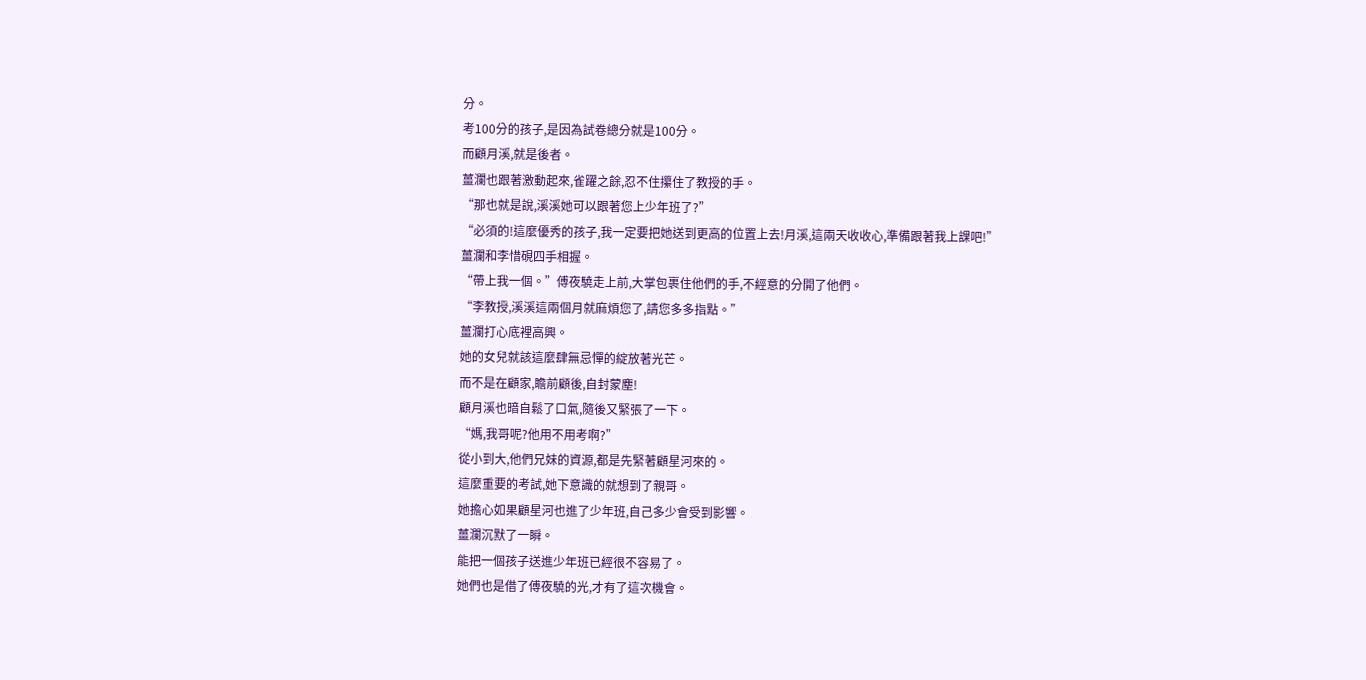分。
考100分的孩子,是因為試卷總分就是100分。
而顧月溪,就是後者。
薑瀾也跟著激動起來,雀躍之餘,忍不住攥住了教授的手。
“那也就是說,溪溪她可以跟著您上少年班了?”
“必須的!這麼優秀的孩子,我一定要把她送到更高的位置上去!月溪,這兩天收收心,準備跟著我上課吧!”
薑瀾和李惜硯四手相握。
“帶上我一個。”傅夜驍走上前,大掌包裹住他們的手,不經意的分開了他們。
“李教授,溪溪這兩個月就麻煩您了,請您多多指點。”
薑瀾打心底裡高興。
她的女兒就該這麼肆無忌憚的綻放著光芒。
而不是在顧家,瞻前顧後,自封蒙塵!
顧月溪也暗自鬆了口氣,隨後又緊張了一下。
“媽,我哥呢?他用不用考啊?”
從小到大,他們兄妹的資源,都是先緊著顧星河來的。
這麼重要的考試,她下意識的就想到了親哥。
她擔心如果顧星河也進了少年班,自己多少會受到影響。
薑瀾沉默了一瞬。
能把一個孩子送進少年班已經很不容易了。
她們也是借了傅夜驍的光,才有了這次機會。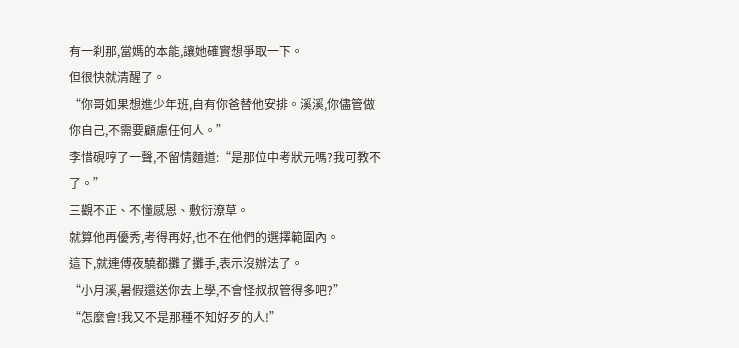有一刹那,當媽的本能,讓她確實想爭取一下。
但很快就清醒了。
“你哥如果想進少年班,自有你爸替他安排。溪溪,你儘管做你自己,不需要顧慮任何人。”
李惜硯哼了一聲,不留情麵道:“是那位中考狀元嗎?我可教不了。”
三觀不正、不懂感恩、敷衍潦草。
就算他再優秀,考得再好,也不在他們的選擇範圍內。
這下,就連傅夜驍都攤了攤手,表示沒辦法了。
“小月溪,暑假還送你去上學,不會怪叔叔管得多吧?”
“怎麼會!我又不是那種不知好歹的人!”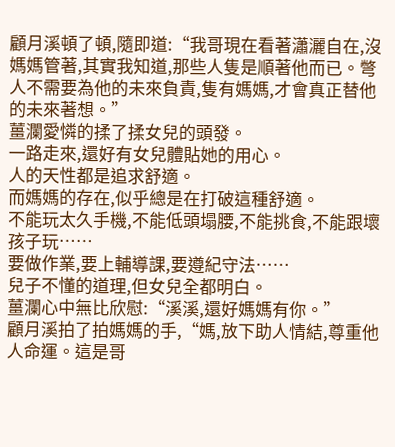顧月溪頓了頓,隨即道:“我哥現在看著瀟灑自在,沒媽媽管著,其實我知道,那些人隻是順著他而已。彆人不需要為他的未來負責,隻有媽媽,才會真正替他的未來著想。”
薑瀾愛憐的揉了揉女兒的頭發。
一路走來,還好有女兒體貼她的用心。
人的天性都是追求舒適。
而媽媽的存在,似乎總是在打破這種舒適。
不能玩太久手機,不能低頭塌腰,不能挑食,不能跟壞孩子玩……
要做作業,要上輔導課,要遵紀守法……
兒子不懂的道理,但女兒全都明白。
薑瀾心中無比欣慰:“溪溪,還好媽媽有你。”
顧月溪拍了拍媽媽的手,“媽,放下助人情結,尊重他人命運。這是哥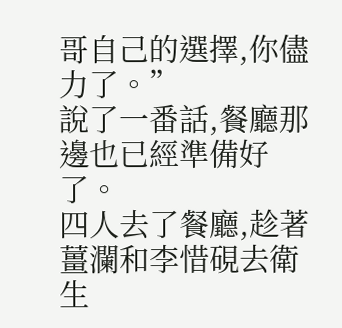哥自己的選擇,你儘力了。”
說了一番話,餐廳那邊也已經準備好了。
四人去了餐廳,趁著薑瀾和李惜硯去衛生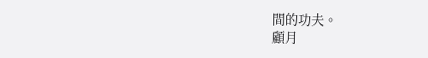間的功夫。
顧月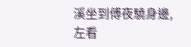溪坐到傅夜驍身邊,左看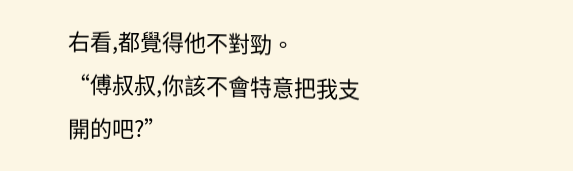右看,都覺得他不對勁。
“傅叔叔,你該不會特意把我支開的吧?”